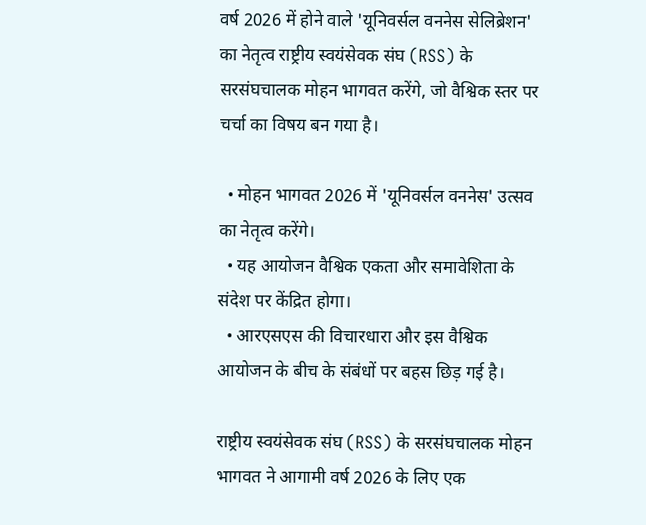वर्ष 2026 में होने वाले 'यूनिवर्सल वननेस सेलिब्रेशन' का नेतृत्व राष्ट्रीय स्वयंसेवक संघ (RSS) के सरसंघचालक मोहन भागवत करेंगे, जो वैश्विक स्तर पर चर्चा का विषय बन गया है।

  • मोहन भागवत 2026 में 'यूनिवर्सल वननेस' उत्सव का नेतृत्व करेंगे।
  • यह आयोजन वैश्विक एकता और समावेशिता के संदेश पर केंद्रित होगा।
  • आरएसएस की विचारधारा और इस वैश्विक आयोजन के बीच के संबंधों पर बहस छिड़ गई है।

राष्ट्रीय स्वयंसेवक संघ (RSS) के सरसंघचालक मोहन भागवत ने आगामी वर्ष 2026 के लिए एक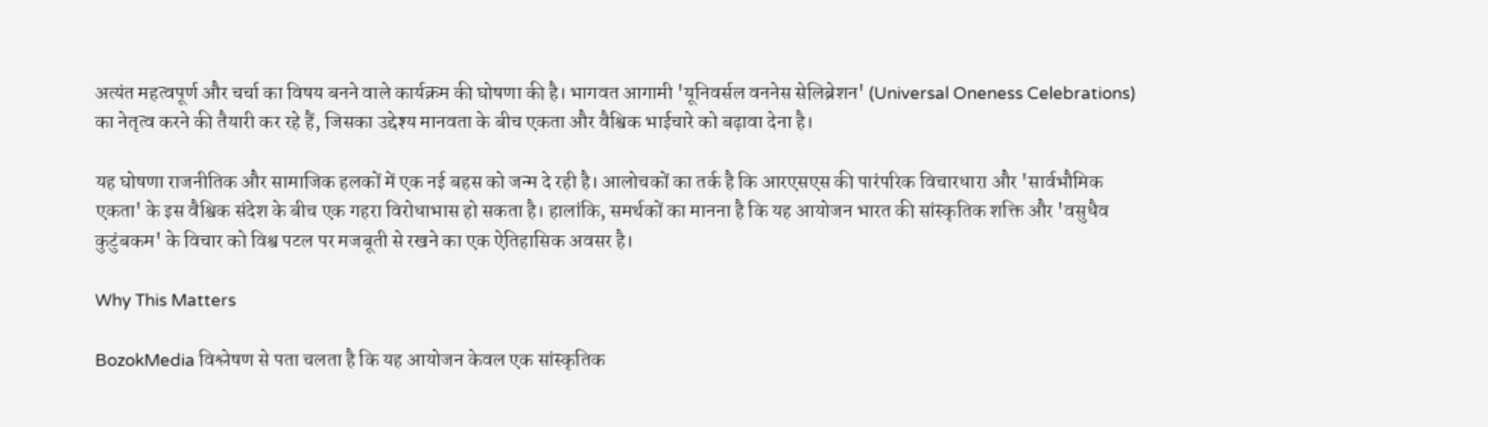अत्यंत महत्वपूर्ण और चर्चा का विषय बनने वाले कार्यक्रम की घोषणा की है। भागवत आगामी 'यूनिवर्सल वननेस सेलिब्रेशन' (Universal Oneness Celebrations) का नेतृत्व करने की तैयारी कर रहे हैं, जिसका उद्देश्य मानवता के बीच एकता और वैश्विक भाईचारे को बढ़ावा देना है।

यह घोषणा राजनीतिक और सामाजिक हलकों में एक नई बहस को जन्म दे रही है। आलोचकों का तर्क है कि आरएसएस की पारंपरिक विचारधारा और 'सार्वभौमिक एकता' के इस वैश्विक संदेश के बीच एक गहरा विरोधाभास हो सकता है। हालांकि, समर्थकों का मानना है कि यह आयोजन भारत की सांस्कृतिक शक्ति और 'वसुधैव कुटुंबकम' के विचार को विश्व पटल पर मजबूती से रखने का एक ऐतिहासिक अवसर है।

Why This Matters

BozokMedia विश्लेषण से पता चलता है कि यह आयोजन केवल एक सांस्कृतिक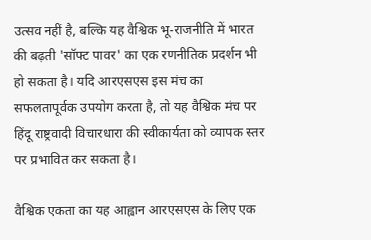उत्सव नहीं है, बल्कि यह वैश्विक भू-राजनीति में भारत की बढ़ती 'सॉफ्ट पावर' का एक रणनीतिक प्रदर्शन भी हो सकता है। यदि आरएसएस इस मंच का सफलतापूर्वक उपयोग करता है, तो यह वैश्विक मंच पर हिंदू राष्ट्रवादी विचारधारा की स्वीकार्यता को व्यापक स्तर पर प्रभावित कर सकता है।

वैश्विक एकता का यह आह्वान आरएसएस के लिए एक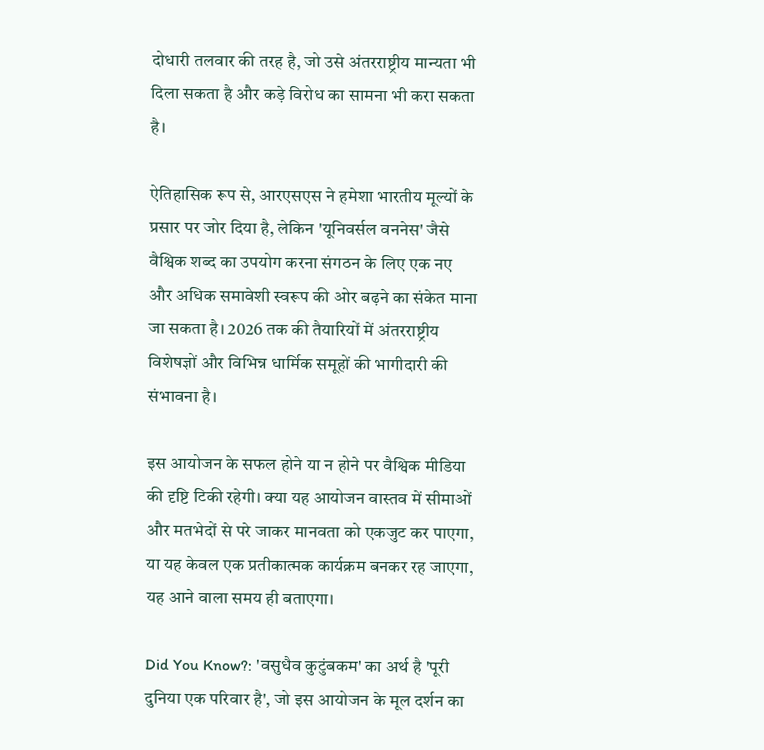दोधारी तलवार की तरह है, जो उसे अंतरराष्ट्रीय मान्यता भी दिला सकता है और कड़े विरोध का सामना भी करा सकता है।

ऐतिहासिक रूप से, आरएसएस ने हमेशा भारतीय मूल्यों के प्रसार पर जोर दिया है, लेकिन 'यूनिवर्सल वननेस' जैसे वैश्विक शब्द का उपयोग करना संगठन के लिए एक नए और अधिक समावेशी स्वरूप की ओर बढ़ने का संकेत माना जा सकता है। 2026 तक की तैयारियों में अंतरराष्ट्रीय विशेषज्ञों और विभिन्न धार्मिक समूहों की भागीदारी की संभावना है।

इस आयोजन के सफल होने या न होने पर वैश्विक मीडिया की दृष्टि टिकी रहेगी। क्या यह आयोजन वास्तव में सीमाओं और मतभेदों से परे जाकर मानवता को एकजुट कर पाएगा, या यह केवल एक प्रतीकात्मक कार्यक्रम बनकर रह जाएगा, यह आने वाला समय ही बताएगा।

Did You Know?: 'वसुधैव कुटुंबकम' का अर्थ है 'पूरी दुनिया एक परिवार है', जो इस आयोजन के मूल दर्शन का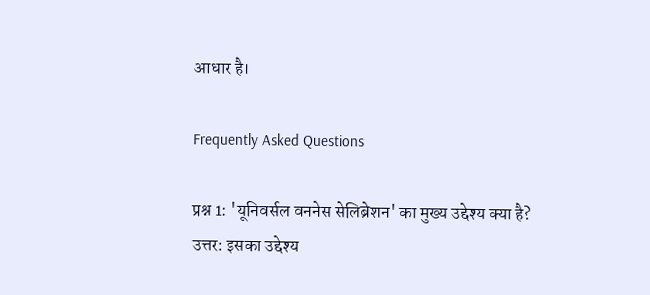आधार है।

Frequently Asked Questions

प्रश्न 1: 'यूनिवर्सल वननेस सेलिब्रेशन' का मुख्य उद्देश्य क्या है?
उत्तर: इसका उद्देश्य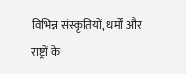विभिन्न संस्कृतियों, धर्मों और राष्ट्रों के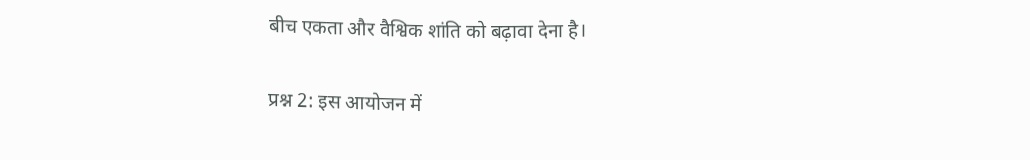बीच एकता और वैश्विक शांति को बढ़ावा देना है।

प्रश्न 2: इस आयोजन में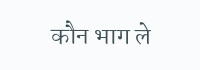कौन भाग ले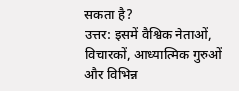सकता है?
उत्तर: इसमें वैश्विक नेताओं, विचारकों, आध्यात्मिक गुरुओं और विभिन्न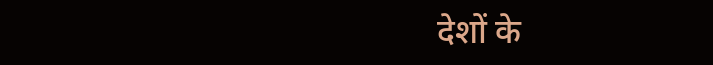देशों के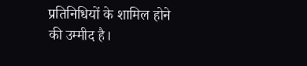प्रतिनिधियों के शामिल होने की उम्मीद है।